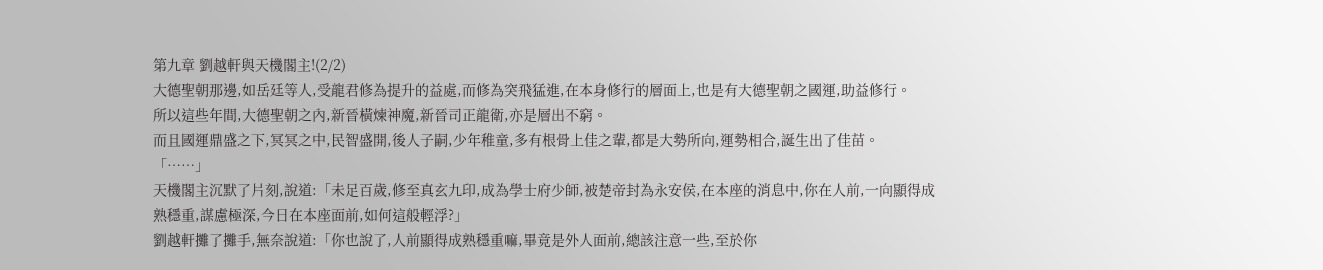第九章 劉越軒與天機閣主!(2/2)
大德聖朝那邊,如岳廷等人,受龍君修為提升的益處,而修為突飛猛進,在本身修行的層面上,也是有大德聖朝之國運,助益修行。
所以這些年間,大德聖朝之內,新晉橫煉神魔,新晉司正龍衛,亦是層出不窮。
而且國運鼎盛之下,冥冥之中,民智盛開,後人子嗣,少年稚童,多有根骨上佳之輩,都是大勢所向,運勢相合,誕生出了佳苗。
「……」
天機閣主沉默了片刻,說道:「未足百歲,修至真玄九印,成為學士府少師,被楚帝封為永安侯,在本座的消息中,你在人前,一向顯得成熟穩重,謀慮極深,今日在本座面前,如何這般輕浮?」
劉越軒攤了攤手,無奈說道:「你也說了,人前顯得成熟穩重嘛,畢竟是外人面前,總該注意一些,至於你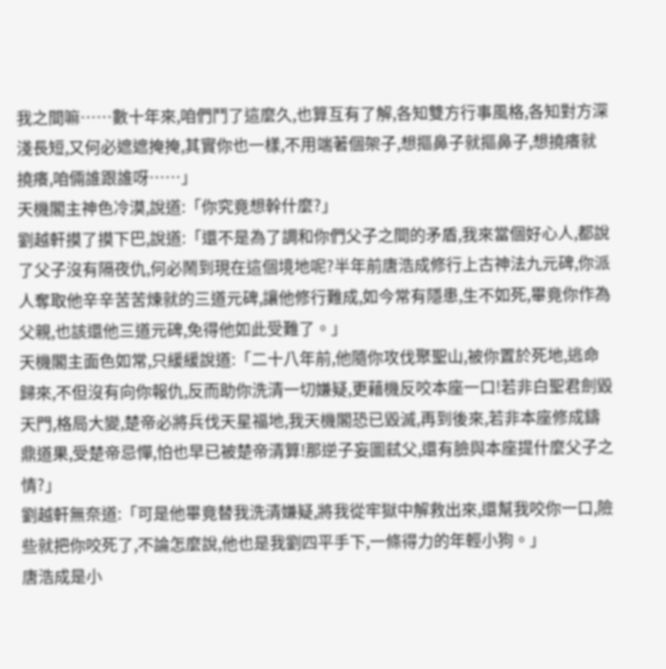我之間嘛……數十年來,咱們鬥了這麼久,也算互有了解,各知雙方行事風格,各知對方深淺長短,又何必遮遮掩掩,其實你也一樣,不用端著個架子,想摳鼻子就摳鼻子,想撓癢就撓癢,咱倆誰跟誰呀……」
天機閣主神色冷漠,說道:「你究竟想幹什麼?」
劉越軒摸了摸下巴,說道:「還不是為了調和你們父子之間的矛盾,我來當個好心人,都說了父子沒有隔夜仇,何必鬧到現在這個境地呢?半年前唐浩成修行上古神法九元碑,你派人奪取他辛辛苦苦煉就的三道元碑,讓他修行難成,如今常有隱患,生不如死,畢竟你作為父親,也該還他三道元碑,免得他如此受難了。」
天機閣主面色如常,只緩緩說道:「二十八年前,他隨你攻伐聚聖山,被你置於死地,逃命歸來,不但沒有向你報仇,反而助你洗清一切嫌疑,更藉機反咬本座一口!若非白聖君劍毀天門,格局大變,楚帝必將兵伐天星福地,我天機閣恐已毀滅,再到後來,若非本座修成鑄鼎道果,受楚帝忌憚,怕也早已被楚帝清算!那逆子妄圖弒父,還有臉與本座提什麼父子之情?」
劉越軒無奈道:「可是他畢竟替我洗清嫌疑,將我從牢獄中解救出來,還幫我咬你一口,險些就把你咬死了,不論怎麼說,他也是我劉四平手下,一條得力的年輕小狗。」
唐浩成是小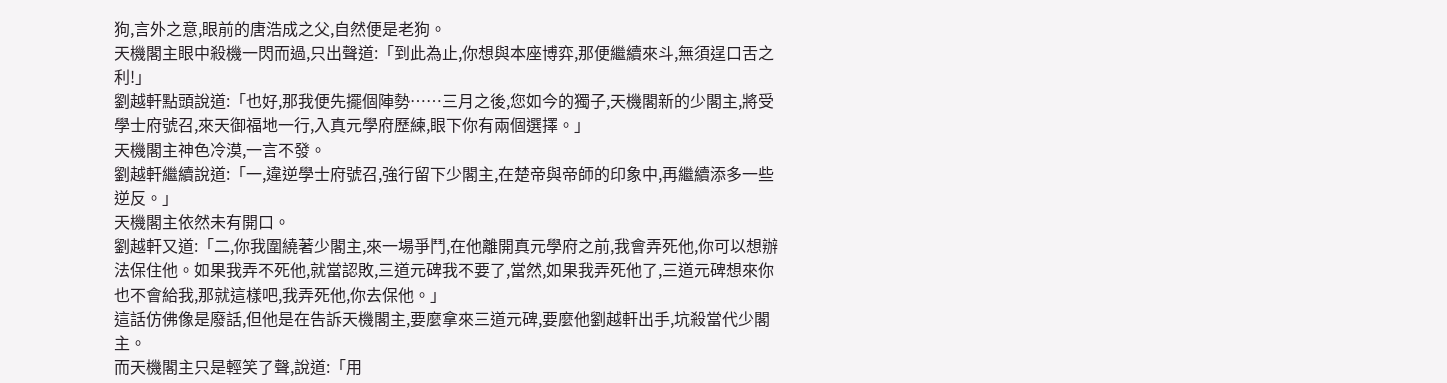狗,言外之意,眼前的唐浩成之父,自然便是老狗。
天機閣主眼中殺機一閃而過,只出聲道:「到此為止,你想與本座博弈,那便繼續來斗,無須逞口舌之利!」
劉越軒點頭說道:「也好,那我便先擺個陣勢……三月之後,您如今的獨子,天機閣新的少閣主,將受學士府號召,來天御福地一行,入真元學府歷練,眼下你有兩個選擇。」
天機閣主神色冷漠,一言不發。
劉越軒繼續說道:「一,違逆學士府號召,強行留下少閣主,在楚帝與帝師的印象中,再繼續添多一些逆反。」
天機閣主依然未有開口。
劉越軒又道:「二,你我圍繞著少閣主,來一場爭鬥,在他離開真元學府之前,我會弄死他,你可以想辦法保住他。如果我弄不死他,就當認敗,三道元碑我不要了,當然,如果我弄死他了,三道元碑想來你也不會給我,那就這樣吧,我弄死他,你去保他。」
這話仿佛像是廢話,但他是在告訴天機閣主,要麼拿來三道元碑,要麼他劉越軒出手,坑殺當代少閣主。
而天機閣主只是輕笑了聲,說道:「用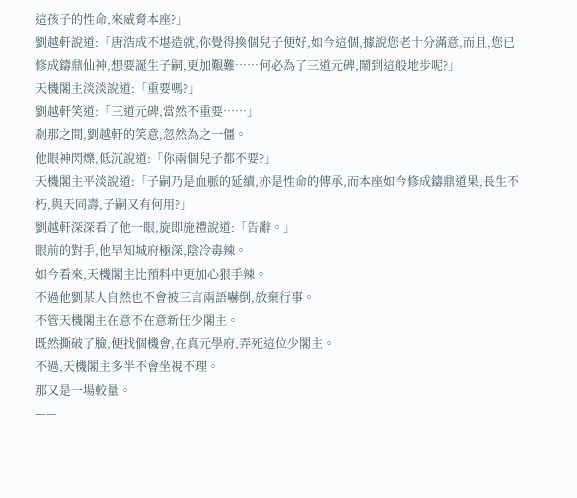這孩子的性命,來威脅本座?」
劉越軒說道:「唐浩成不堪造就,你覺得換個兒子便好,如今這個,據說您老十分滿意,而且,您已修成鑄鼎仙神,想要誕生子嗣,更加艱難……何必為了三道元碑,鬧到這般地步呢?」
天機閣主淡淡說道:「重要嗎?」
劉越軒笑道:「三道元碑,當然不重要……」
剎那之間,劉越軒的笑意,忽然為之一僵。
他眼神閃爍,低沉說道:「你兩個兒子都不要?」
天機閣主平淡說道:「子嗣乃是血脈的延續,亦是性命的傳承,而本座如今修成鑄鼎道果,長生不朽,與天同壽,子嗣又有何用?」
劉越軒深深看了他一眼,旋即施禮說道:「告辭。」
眼前的對手,他早知城府極深,陰冷毒辣。
如今看來,天機閣主比預料中更加心狠手辣。
不過他劉某人自然也不會被三言兩語嚇倒,放棄行事。
不管天機閣主在意不在意新任少閣主。
既然撕破了臉,便找個機會,在真元學府,弄死這位少閣主。
不過,天機閣主多半不會坐視不理。
那又是一場較量。
——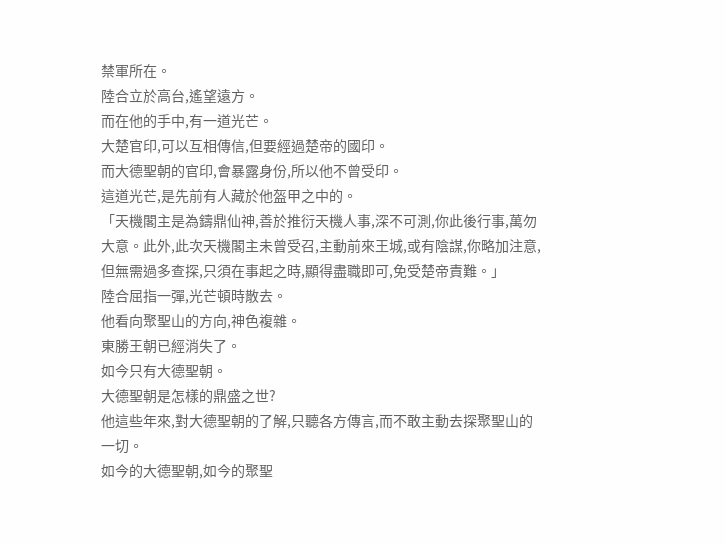禁軍所在。
陸合立於高台,遙望遠方。
而在他的手中,有一道光芒。
大楚官印,可以互相傳信,但要經過楚帝的國印。
而大德聖朝的官印,會暴露身份,所以他不曾受印。
這道光芒,是先前有人藏於他盔甲之中的。
「天機閣主是為鑄鼎仙神,善於推衍天機人事,深不可測,你此後行事,萬勿大意。此外,此次天機閣主未曾受召,主動前來王城,或有陰謀,你略加注意,但無需過多查探,只須在事起之時,顯得盡職即可,免受楚帝責難。」
陸合屈指一彈,光芒頓時散去。
他看向聚聖山的方向,神色複雜。
東勝王朝已經消失了。
如今只有大德聖朝。
大德聖朝是怎樣的鼎盛之世?
他這些年來,對大德聖朝的了解,只聽各方傳言,而不敢主動去探聚聖山的一切。
如今的大德聖朝,如今的聚聖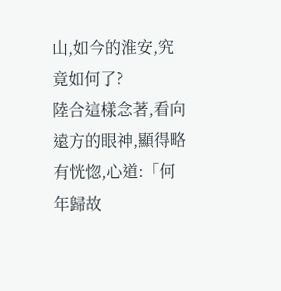山,如今的淮安,究竟如何了?
陸合這樣念著,看向遠方的眼神,顯得略有恍惚,心道:「何年歸故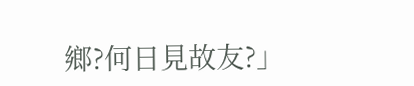鄉?何日見故友?」